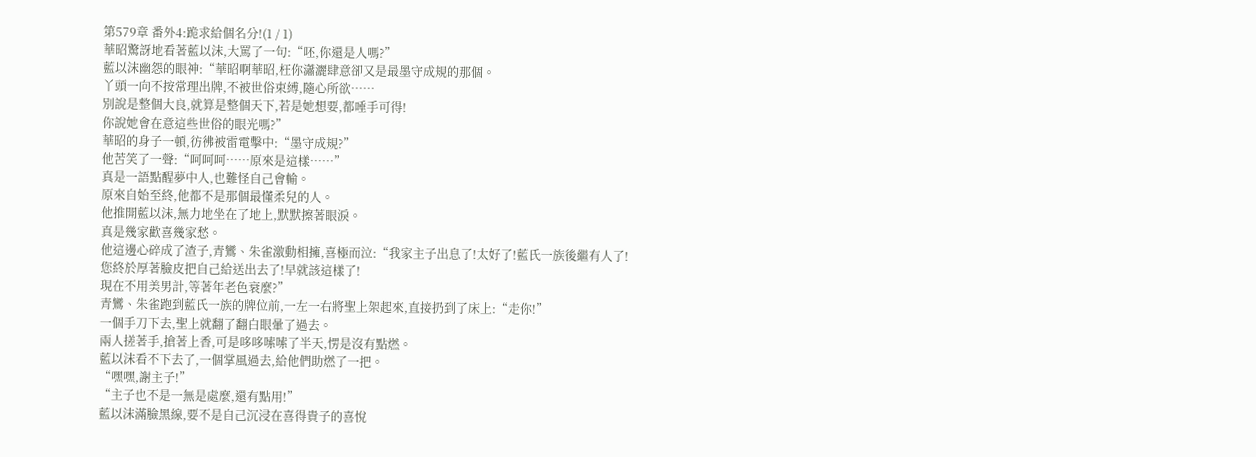第579章 番外4:跪求給個名分!(1 / 1)
華昭驚訝地看著藍以沫,大罵了一句:“呸,你還是人嗎?”
藍以沫幽怨的眼神:“華昭啊華昭,枉你瀟灑肆意卻又是最墨守成規的那個。
丫頭一向不按常理出牌,不被世俗束縛,隨心所欲……
別說是整個大良,就算是整個天下,若是她想要,都唾手可得!
你說她會在意這些世俗的眼光嗎?”
華昭的身子一頓,彷彿被雷電擊中:“墨守成規?”
他苦笑了一聲:“呵呵呵……原來是這樣……”
真是一語點醒夢中人,也難怪自己會輸。
原來自始至終,他都不是那個最懂柔兒的人。
他推開藍以沫,無力地坐在了地上,默默擦著眼淚。
真是幾家歡喜幾家愁。
他這邊心碎成了渣子,青鸞、朱雀激動相擁,喜極而泣:“我家主子出息了!太好了!藍氏一族後繼有人了!
您終於厚著臉皮把自己給送出去了!早就該這樣了!
現在不用美男計,等著年老色衰麼?”
青鸞、朱雀跑到藍氏一族的牌位前,一左一右將聖上架起來,直接扔到了床上:“走你!”
一個手刀下去,聖上就翻了翻白眼暈了過去。
兩人搓著手,搶著上香,可是哆哆嗦嗦了半天,愣是沒有點燃。
藍以沫看不下去了,一個掌風過去,給他們助燃了一把。
“嘿嘿,謝主子!”
“主子也不是一無是處麼,還有點用!”
藍以沫滿臉黑線,要不是自己沉浸在喜得貴子的喜悅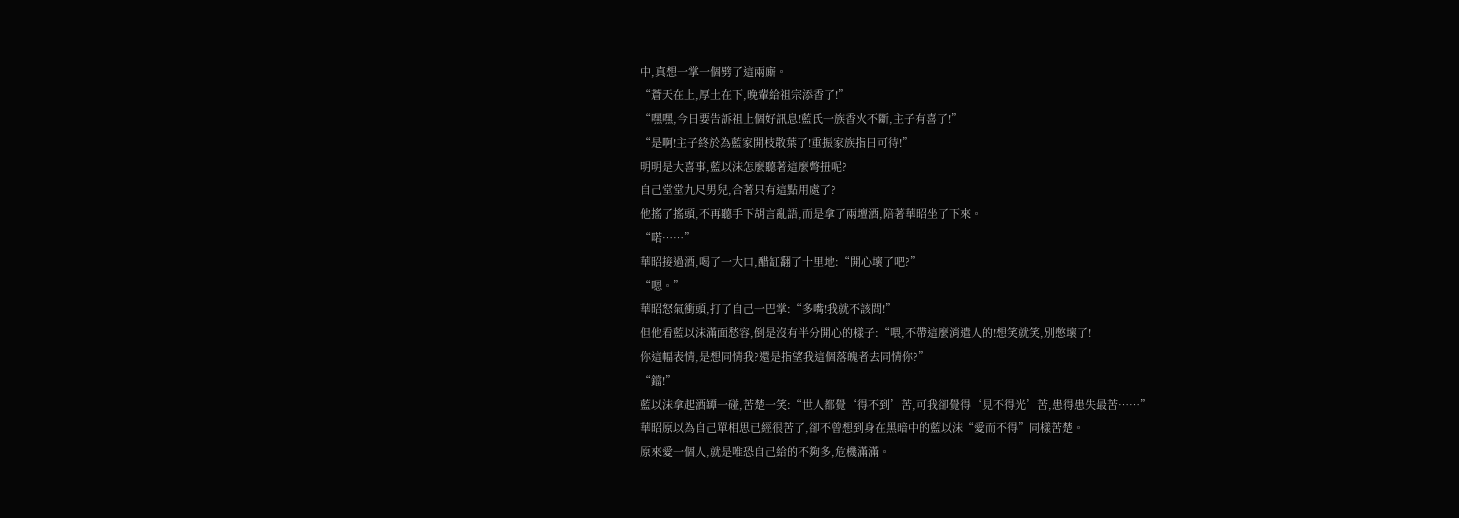中,真想一掌一個劈了這兩廝。
“蒼天在上,厚土在下,晚輩給祖宗添香了!”
“嘿嘿,今日要告訴祖上個好訊息!藍氏一族香火不斷,主子有喜了!”
“是啊!主子終於為藍家開枝散葉了!重振家族指日可待!”
明明是大喜事,藍以沫怎麼聽著這麼彆扭呢?
自己堂堂九尺男兒,合著只有這點用處了?
他搖了搖頭,不再聽手下胡言亂語,而是拿了兩壇酒,陪著華昭坐了下來。
“喏……”
華昭接過酒,喝了一大口,醋缸翻了十里地:“開心壞了吧?”
“嗯。”
華昭怒氣衝頭,打了自己一巴掌:“多嘴!我就不該問!”
但他看藍以沫滿面愁容,倒是沒有半分開心的樣子:“喂,不帶這麼消遣人的!想笑就笑,別憋壞了!
你這幅表情,是想同情我?還是指望我這個落魄者去同情你?”
“鐺!”
藍以沫拿起酒罈一碰,苦楚一笑:“世人都覺‘得不到’苦,可我卻覺得‘見不得光’苦,患得患失最苦……”
華昭原以為自己單相思已經很苦了,卻不曾想到身在黑暗中的藍以沫“愛而不得”同樣苦楚。
原來愛一個人,就是唯恐自己給的不夠多,危機滿滿。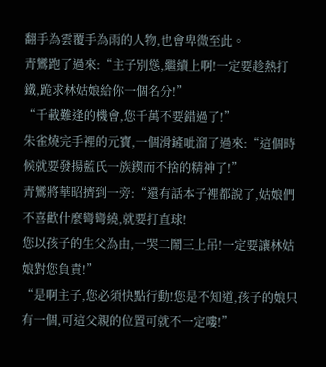翻手為雲覆手為雨的人物,也會卑微至此。
青鸞跑了過來:“主子別慫,繼續上啊!一定要趁熱打鐵,跪求林姑娘給你一個名分!”
“千載難逢的機會,您千萬不要錯過了!”
朱雀燒完手裡的元寶,一個滑鏟呲溜了過來:“這個時候就要發揚藍氏一族鍥而不捨的精神了!”
青鸞將華昭擠到一旁:“還有話本子裡都說了,姑娘們不喜歡什麼彎彎繞,就要打直球!
您以孩子的生父為由,一哭二鬧三上吊!一定要讓林姑娘對您負責!”
“是啊主子,您必須快點行動!您是不知道,孩子的娘只有一個,可這父親的位置可就不一定嘍!”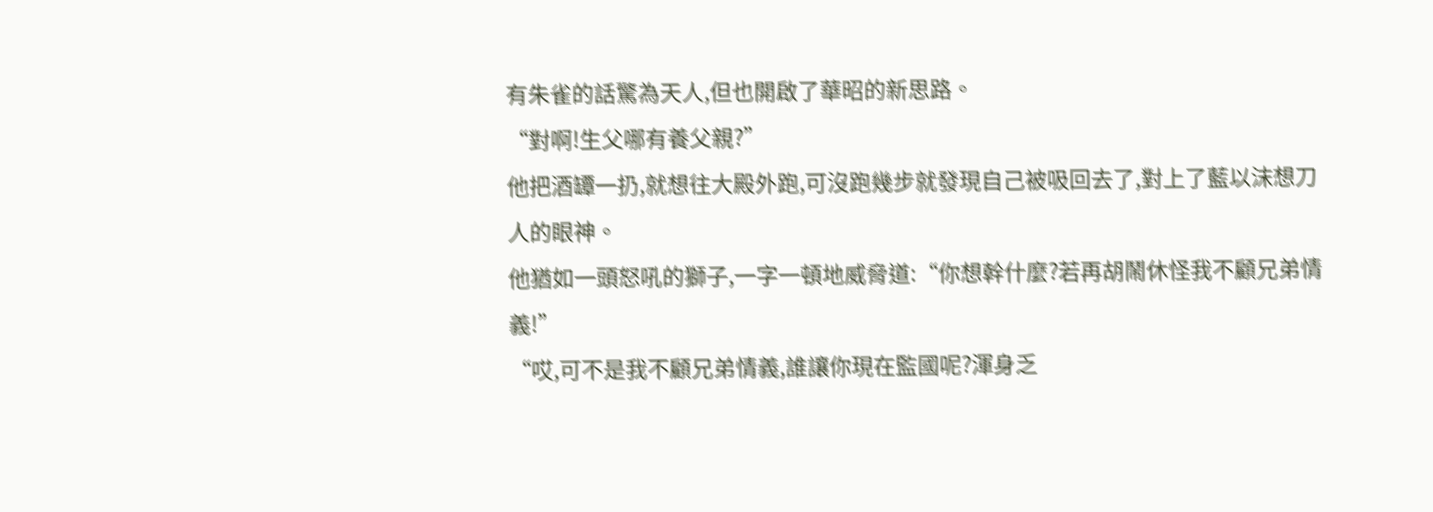有朱雀的話驚為天人,但也開啟了華昭的新思路。
“對啊!生父哪有養父親?”
他把酒罈一扔,就想往大殿外跑,可沒跑幾步就發現自己被吸回去了,對上了藍以沫想刀人的眼神。
他猶如一頭怒吼的獅子,一字一頓地威脅道:“你想幹什麼?若再胡鬧休怪我不顧兄弟情義!”
“哎,可不是我不顧兄弟情義,誰讓你現在監國呢?渾身乏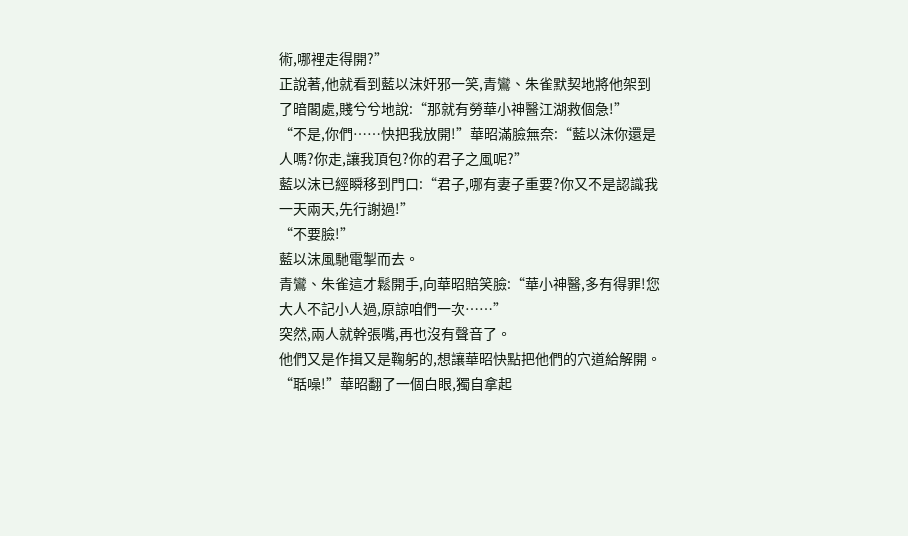術,哪裡走得開?”
正說著,他就看到藍以沫奸邪一笑,青鸞、朱雀默契地將他架到了暗閣處,賤兮兮地說:“那就有勞華小神醫江湖救個急!”
“不是,你們……快把我放開!”華昭滿臉無奈:“藍以沫你還是人嗎?你走,讓我頂包?你的君子之風呢?”
藍以沫已經瞬移到門口:“君子,哪有妻子重要?你又不是認識我一天兩天,先行謝過!”
“不要臉!”
藍以沫風馳電掣而去。
青鸞、朱雀這才鬆開手,向華昭賠笑臉:“華小神醫,多有得罪!您大人不記小人過,原諒咱們一次……”
突然,兩人就幹張嘴,再也沒有聲音了。
他們又是作揖又是鞠躬的,想讓華昭快點把他們的穴道給解開。
“聒噪!”華昭翻了一個白眼,獨自拿起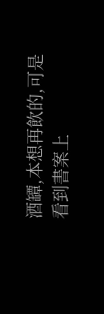酒罈,本想再飲的,可是看到書案上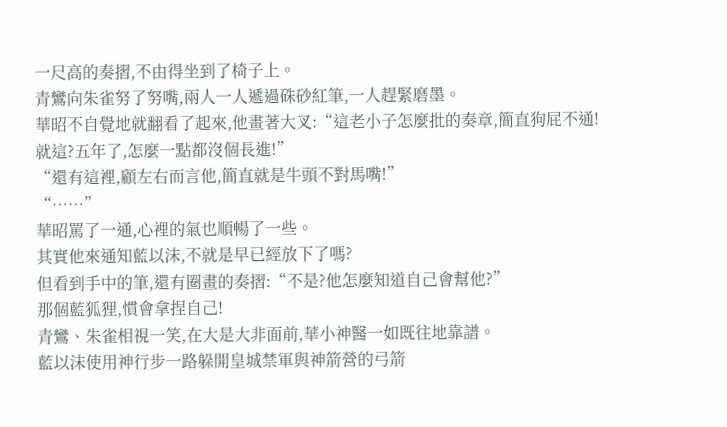一尺高的奏摺,不由得坐到了椅子上。
青鸞向朱雀努了努嘴,兩人一人遞過硃砂紅筆,一人趕緊磨墨。
華昭不自覺地就翻看了起來,他畫著大叉:“這老小子怎麼批的奏章,簡直狗屁不通!就這?五年了,怎麼一點都沒個長進!”
“還有這裡,顧左右而言他,簡直就是牛頭不對馬嘴!”
“……”
華昭罵了一通,心裡的氣也順暢了一些。
其實他來通知藍以沫,不就是早已經放下了嗎?
但看到手中的筆,還有圈畫的奏摺:“不是?他怎麼知道自己會幫他?”
那個藍狐狸,慣會拿捏自己!
青鸞、朱雀相視一笑,在大是大非面前,華小神醫一如既往地靠譜。
藍以沫使用神行步一路躲開皇城禁軍與神箭營的弓箭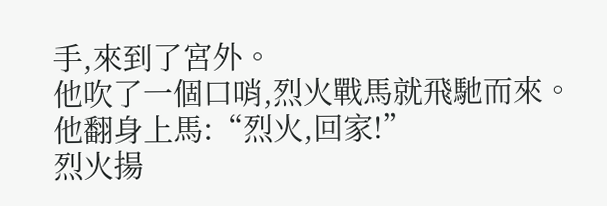手,來到了宮外。
他吹了一個口哨,烈火戰馬就飛馳而來。
他翻身上馬:“烈火,回家!”
烈火揚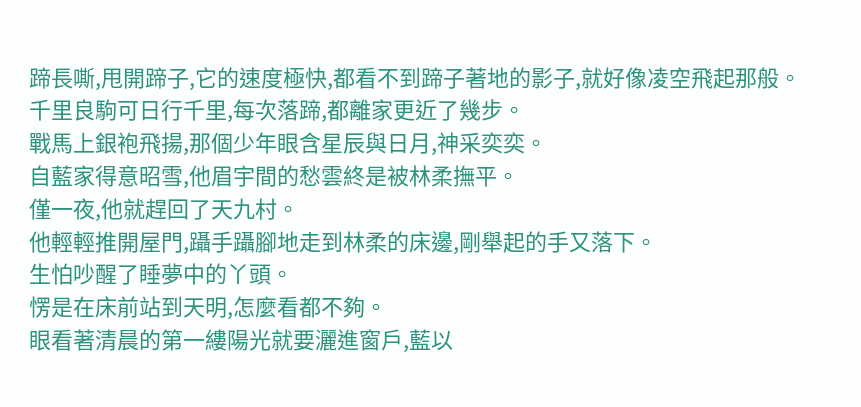蹄長嘶,甩開蹄子,它的速度極快,都看不到蹄子著地的影子,就好像凌空飛起那般。
千里良駒可日行千里,每次落蹄,都離家更近了幾步。
戰馬上銀袍飛揚,那個少年眼含星辰與日月,神采奕奕。
自藍家得意昭雪,他眉宇間的愁雲終是被林柔撫平。
僅一夜,他就趕回了天九村。
他輕輕推開屋門,躡手躡腳地走到林柔的床邊,剛舉起的手又落下。
生怕吵醒了睡夢中的丫頭。
愣是在床前站到天明,怎麼看都不夠。
眼看著清晨的第一縷陽光就要灑進窗戶,藍以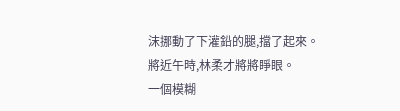沫挪動了下灌鉛的腿,擋了起來。
將近午時,林柔才將將睜眼。
一個模糊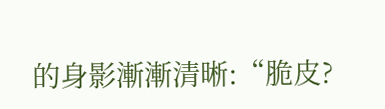的身影漸漸清晰:“脆皮?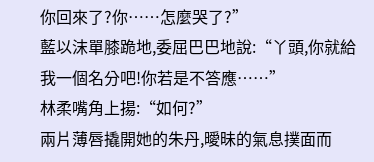你回來了?你……怎麼哭了?”
藍以沫單膝跪地,委屈巴巴地說:“丫頭,你就給我一個名分吧!你若是不答應……”
林柔嘴角上揚:“如何?”
兩片薄唇撬開她的朱丹,曖昧的氣息撲面而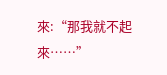來:“那我就不起來……”